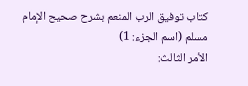كتاب توفيق الرب المنعم بشرح صحيح الإمام مسلم (اسم الجزء: 1)
الأمر الثالث: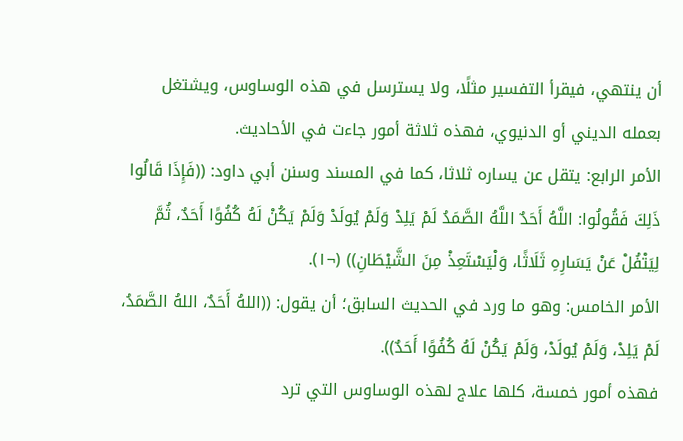أن ينتهي، فيقرأ التفسير مثلًا، ولا يسترسل في هذه الوساوس، ويشتغل بعمله الديني أو الدنيوي، فهذه ثلاثة أمور جاءت في الأحاديث.
الأمر الرابع: يتقل عن يساره ثلاثا، كما في المسند وسنن أبي داود: ((فَإِذَا قَالُوا ذَلِكَ فَقُولُوا: اللَّهُ أَحَدٌ اللَّهُ الصَّمَدُ لَمْ يَلِدْ وَلَمْ يُولَدْ وَلَمْ يَكُنْ لَهُ كُفُوًا أَحَدٌ، ثُمَّ لِيَتْفُلْ عَنْ يَسَارِهِ ثَلَاثًا، وَلْيَسْتَعِذْ مِنَ الشَّيْطَانِ)) (¬١).
الأمر الخامس: وهو ما ورد في الحديث السابق؛ أن يقول: ((اللهُ أَحَدٌ، اللهُ الصَّمَدُ، لَمْ يَلِدْ، وَلَمْ يُولَدْ، وَلَمْ يَكُنْ لَهُ كُفُوًا أَحَدٌ)).
فهذه أمور خمسة، كلها علاج لهذه الوساوس التي ترد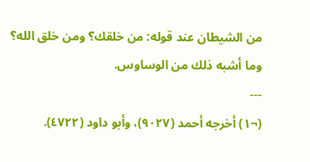من الشيطان عند قوله: من خلقك؟ ومن خلق الله؟ وما أشبه ذلك من الوساوس.
---
(¬١) أخرجه أحمد (٩٠٢٧)، وأبو داود (٤٧٢٢).